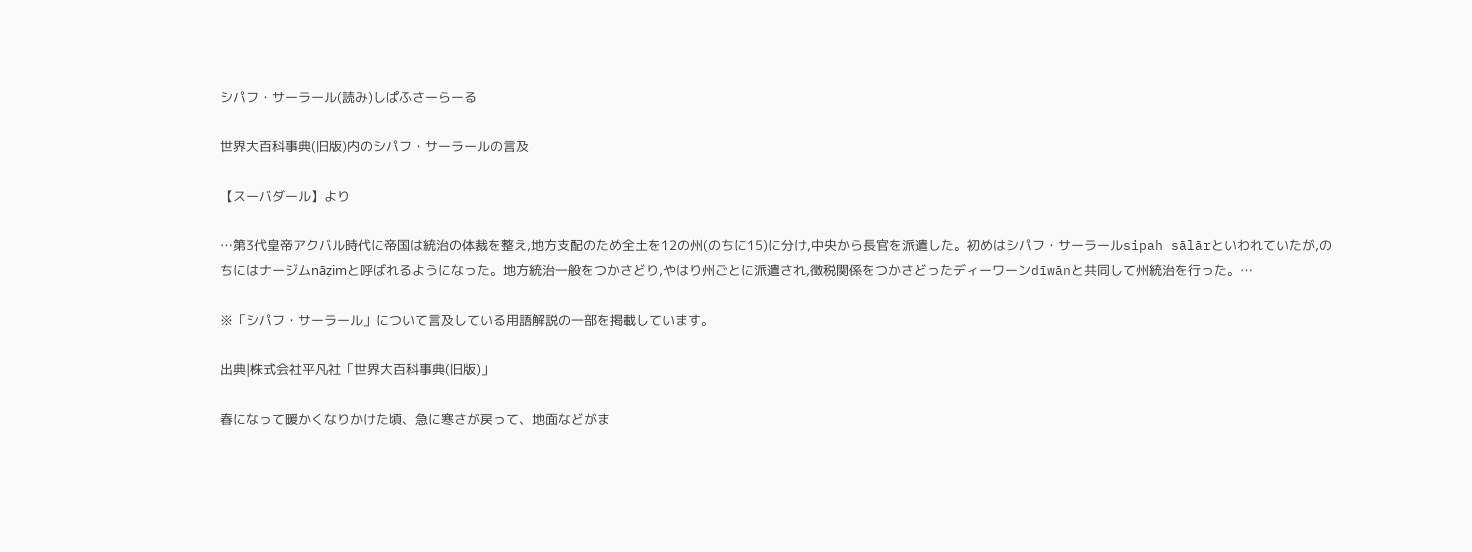シパフ・サーラール(読み)しぱふさーらーる

世界大百科事典(旧版)内のシパフ・サーラールの言及

【スーバダール】より

…第3代皇帝アクバル時代に帝国は統治の体裁を整え,地方支配のため全土を12の州(のちに15)に分け,中央から長官を派遣した。初めはシパフ・サーラールsipah sālārといわれていたが,のちにはナージムnāẓimと呼ばれるようになった。地方統治一般をつかさどり,やはり州ごとに派遣され,徴税関係をつかさどったディーワーンdīwānと共同して州統治を行った。…

※「シパフ・サーラール」について言及している用語解説の一部を掲載しています。

出典|株式会社平凡社「世界大百科事典(旧版)」

春になって暖かくなりかけた頃、急に寒さが戻って、地面などがま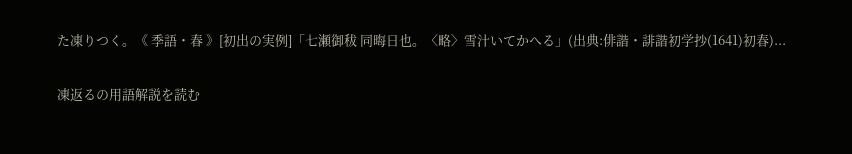た凍りつく。《 季語・春 》[初出の実例]「七瀬御秡 同晦日也。〈略〉雪汁いてかへる」(出典:俳諧・誹諧初学抄(1641)初春)...

凍返るの用語解説を読む